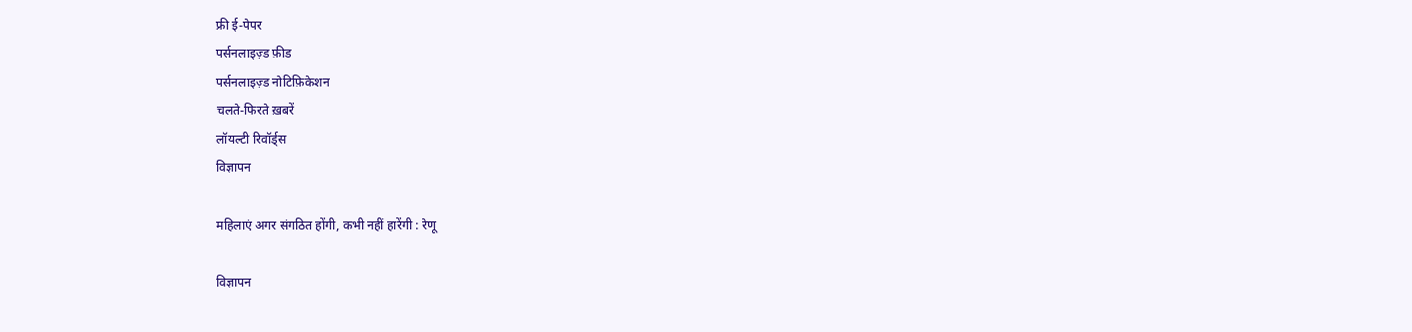फ्री ई-पेपर
पर्सनलाइज़्ड फ़ीड
पर्सनलाइज़्ड नोटिफ़िकेशन
चलते-फिरते ख़बरें
लॉयल्टी रिवॉर्ड्स
विज्ञापन

महिलाएं अगर संगठित होंगी, कभी नहीं हारेंगी : रेणू

विज्ञापन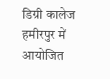डिग्री कालेज हमीरपुर में आयोजित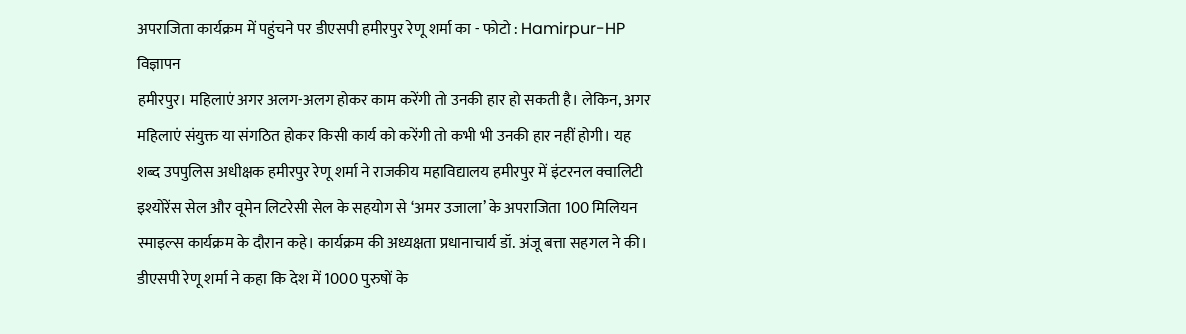अपराजिता कार्यक्रम में पहुंचने पर डीएसपी हमीरपुर रेणू शर्मा का - फोटो : Hamirpur-HP
विज्ञापन
हमीरपुर। महिलाएं अगर अलग-अलग होकर काम करेंगी तो उनकी हार हो सकती है। लेकिन, अगर महिलाएं संयुक्त या संगठित होकर किसी कार्य को करेंगी तो कभी भी उनकी हार नहीं होगी। यह शब्द उपपुलिस अधीक्षक हमीरपुर रेणू शर्मा ने राजकीय महाविद्यालय हमीरपुर में इंटरनल क्वालिटी इश्योरेंस सेल और वूमेन लिटरेसी सेल के सहयोग से ‘अमर उजाला’ के अपराजिता 100 मिलियन स्माइल्स कार्यक्रम के दौरान कहे। कार्यक्रम की अध्यक्षता प्रधानाचार्य डॉ. अंजू बत्ता सहगल ने की। डीएसपी रेणू शर्मा ने कहा कि देश में 1000 पुरुषों के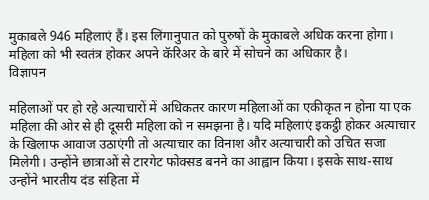मुकाबले 946 महिलाएं हैं। इस लिंगानुपात को पुरुषों के मुकाबले अधिक करना होगा। महिला को भी स्वतंत्र होकर अपने कॅरिअर के बारे में सोचने का अधिकार है।
विज्ञापन

महिलाओं पर हो रहे अत्याचारों में अधिकतर कारण महिलाओं का एकीकृत न होना या एक महिला की ओर से ही दूसरी महिला को न समझना है। यदि महिलाएं इकट्ठी होकर अत्याचार के खिलाफ आवाज उठाएंगी तो अत्याचार का विनाश और अत्याचारी को उचित सजा मिलेगी। उन्होंने छात्राओं से टारगेट फोक्सड बनने का आह्वान किया। इसके साथ-साथ उन्होंने भारतीय दंड संहिता में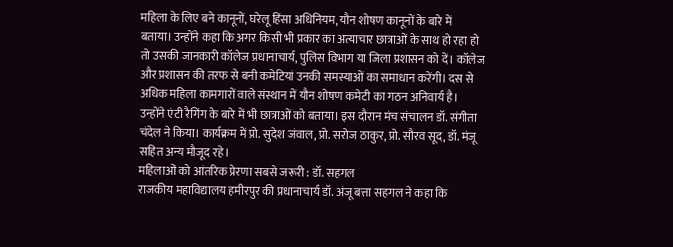महिला के लिए बने कानूनों, घरेलू हिंसा अधिनियम, यौन शोषण कानूनों के बारे में बताया। उन्होंने कहा कि अगर किसी भी प्रकार का अत्याचार छात्राओं के साथ हो रहा हो तो उसकी जानकारी कॉलेज प्रधानाचार्य, पुलिस विभाग या जिला प्रशासन को दें। कॉलेज और प्रशासन की तरफ से बनी कमेटियां उनकी समस्याओं का समाधान करेंगी। दस से अधिक महिला कामगारों वाले संस्थान में यौन शोषण कमेटी का गठन अनिवार्य है। उन्होंने एंटी रैगिंग के बारे में भी छात्राओं को बताया। इस दौरान मंच संचालन डॉ. संगीता चंदेल ने किया। कार्यक्रम में प्रो. सुदेश जंवाल, प्रो. सरोज ठाकुर, प्रो. सौरव सूद, डॉ. मंजू सहित अन्य मौजूद रहे।
महिलाओं को आंतरिक प्रेरणा सबसे जरूरी : डॉ. सहगल
राजकीय महाविद्यालय हमीरपुर की प्रधानाचार्य डॉ. अंजू बत्ता सहगल ने कहा कि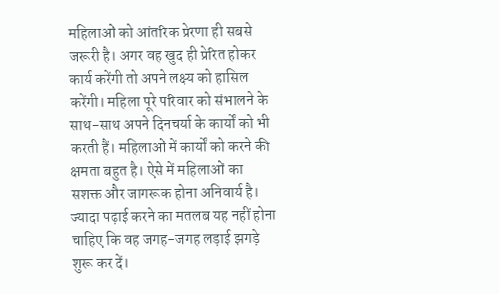महिलाओं को आंतरिक प्रेरणा ही सबसे जरूरी है। अगर वह खुद ही प्रेरित होकर कार्य करेंगी तो अपने लक्ष्य को हासिल करेंगी। महिला पूरे परिवार को संभालने के साथ-साथ अपने दिनचर्या के कार्यों को भी करती हैं। महिलाओं में कार्यों को करने की क्षमता बहुत है। ऐसे में महिलाओं का सशक्त और जागरूक होना अनिवार्य है। ज्यादा पढ़ाई करने का मतलब यह नहीं होना चाहिए कि वह जगह-जगह लड़ाई झगड़े शुरू कर दें।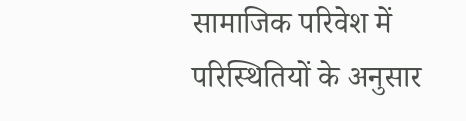सामाजिक परिवेश में परिस्थितियों के अनुसार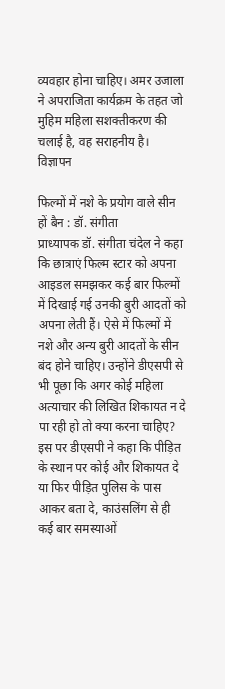व्यवहार होना चाहिए। अमर उजाला ने अपराजिता कार्यक्रम के तहत जो मुहिम महिला सशक्तीकरण की चलाई है, वह सराहनीय है।
विज्ञापन

फिल्मों में नशे के प्रयोग वाले सीन हों बैन : डॉ. संगीता
प्राध्यापक डॉ. संगीता चंदेल ने कहा कि छात्राएं फिल्म स्टार को अपना आइडल समझकर कई बार फिल्मों में दिखाई गई उनकी बुरी आदतों को अपना लेती हैं। ऐसे में फिल्मों में नशे और अन्य बुरी आदतों के सीन बंद होने चाहिए। उन्होंने डीएसपी से भी पूछा कि अगर कोई महिला अत्याचार की लिखित शिकायत न दे पा रही हो तो क्या करना चाहिए? इस पर डीएसपी ने कहा कि पीड़ित के स्थान पर कोई और शिकायत दे या फिर पीड़ित पुलिस के पास आकर बता दे, काउंसलिंग से ही कई बार समस्याओं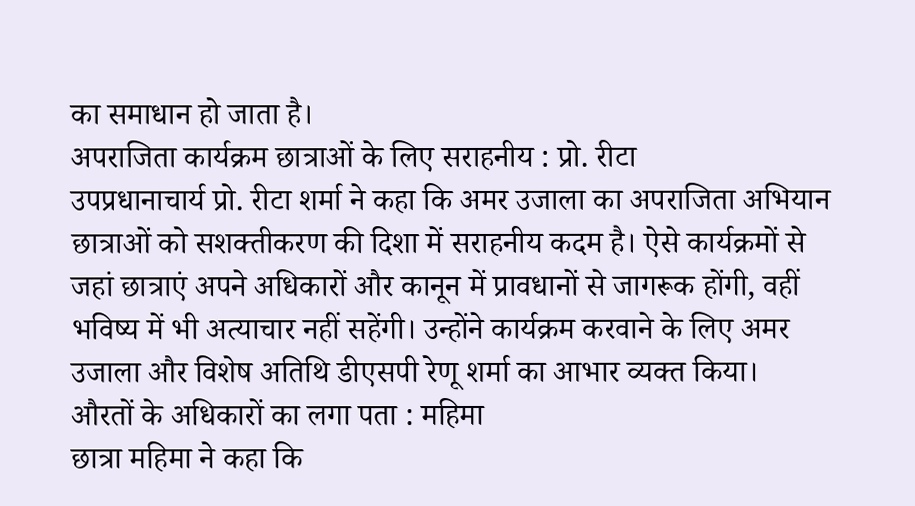का समाधान हो जाता है।
अपराजिता कार्यक्रम छात्राओं के लिए सराहनीय : प्रो. रीटा
उपप्रधानाचार्य प्रो. रीटा शर्मा ने कहा कि अमर उजाला का अपराजिता अभियान छात्राओं को सशक्तीकरण की दिशा में सराहनीय कदम है। ऐसे कार्यक्रमों से जहां छात्राएं अपने अधिकारों और कानून में प्रावधानों से जागरूक होंगी, वहीं भविष्य में भी अत्याचार नहीं सहेंगी। उन्होंने कार्यक्रम करवाने के लिए अमर उजाला और विशेष अतिथि डीएसपी रेणू शर्मा का आभार व्यक्त किया।
औरतों के अधिकारों का लगा पता : महिमा
छात्रा महिमा ने कहा कि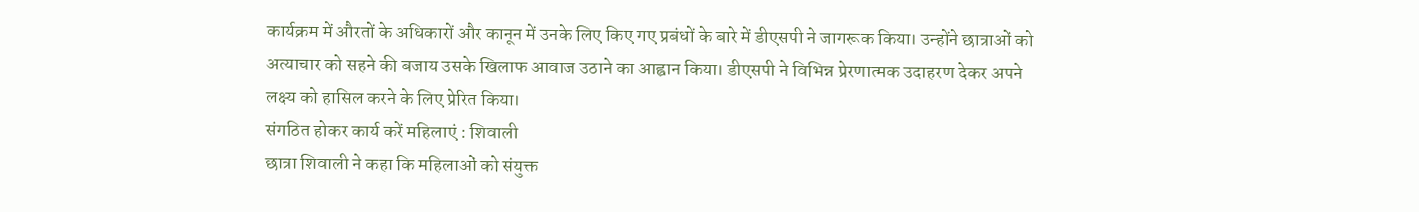कार्यक्रम में औरतों के अधिकारों और कानून में उनके लिए किए गए प्रबंधों के बारे में डीएसपी ने जागरूक किया। उन्होंने छात्राओं को अत्याचार को सहने की बजाय उसके खिलाफ आवाज उठाने का आह्वान किया। डीएसपी ने विभिन्न प्रेरणात्मक उदाहरण देकर अपने लक्ष्य को हासिल करने के लिए प्रेरित किया।
संगठित होकर कार्य करें महिलाएं : शिवाली
छात्रा शिवाली ने कहा कि महिलाओं को संयुक्त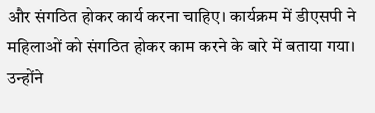और संगठित होकर कार्य करना चाहिए। कार्यक्रम में डीएसपी ने महिलाओं को संगठित होकर काम करने के बारे में बताया गया। उन्होंने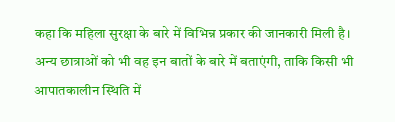कहा कि महिला सुरक्षा के बारे में विभिन्न प्रकार की जानकारी मिली है। अन्य छात्राओं को भी वह इन बातों के बारे में बताएंगी, ताकि किसी भी आपातकालीन स्थिति में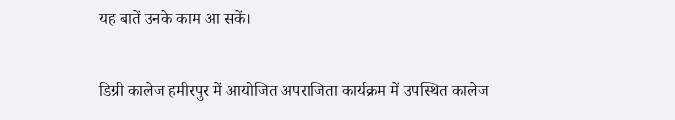यह बातें उनके काम आ सकें।

डिग्री कालेज हमीरपुर में आयोजित अपराजिता कार्यक्रम में उपस्थित कालेज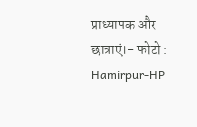प्राध्यापक और छात्राएं।- फोटो : Hamirpur-HP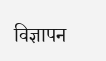विज्ञापन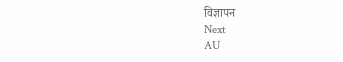विज्ञापन
Next
AU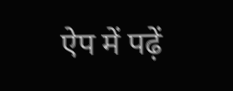ऐप में पढ़ें